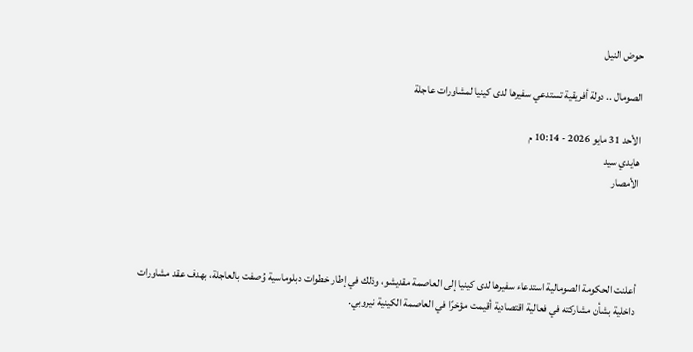حوض النيل

الصومال .. دولة أفريقية تستدعي سفيرها لدى كينيا لمشاورات عاجلة

الأحد 31 مايو 2026 - 10:14 م
هايدي سيد
الأمصار




أعلنت الحكومة الصومالية استدعاء سفيرها لدى كينيا إلى العاصمة مقديشو، وذلك في إطار خطوات دبلوماسية وُصفت بالعاجلة، بهدف عقد مشاورات داخلية بشأن مشاركته في فعالية اقتصادية أقيمت مؤخرًا في العاصمة الكينية نيروبي.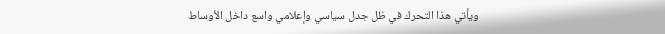ويأتي هذا التحرك في ظل جدل سياسي وإعلامي واسع داخل الأوساط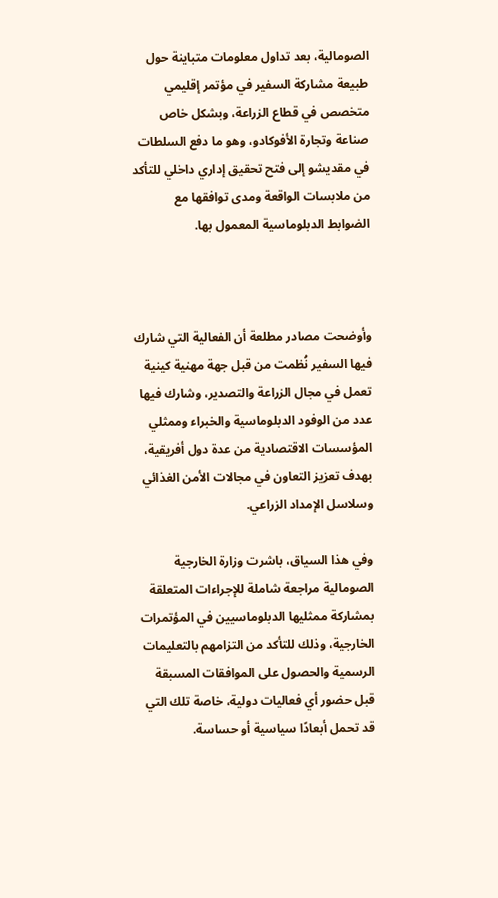الصومالية، بعد تداول معلومات متباينة حول طبيعة مشاركة السفير في مؤتمر إقليمي متخصص في قطاع الزراعة، وبشكل خاص صناعة وتجارة الأفوكادو، وهو ما دفع السلطات في مقديشو إلى فتح تحقيق إداري داخلي للتأكد من ملابسات الواقعة ومدى توافقها مع الضوابط الدبلوماسية المعمول بها.



وأوضحت مصادر مطلعة أن الفعالية التي شارك فيها السفير نُظمت من قبل جهة مهنية كينية تعمل في مجال الزراعة والتصدير، وشارك فيها عدد من الوفود الدبلوماسية والخبراء وممثلي المؤسسات الاقتصادية من عدة دول أفريقية، بهدف تعزيز التعاون في مجالات الأمن الغذائي وسلاسل الإمداد الزراعي.

وفي هذا السياق، باشرت وزارة الخارجية الصومالية مراجعة شاملة للإجراءات المتعلقة بمشاركة ممثليها الدبلوماسيين في المؤتمرات الخارجية، وذلك للتأكد من التزامهم بالتعليمات الرسمية والحصول على الموافقات المسبقة قبل حضور أي فعاليات دولية، خاصة تلك التي قد تحمل أبعادًا سياسية أو حساسة.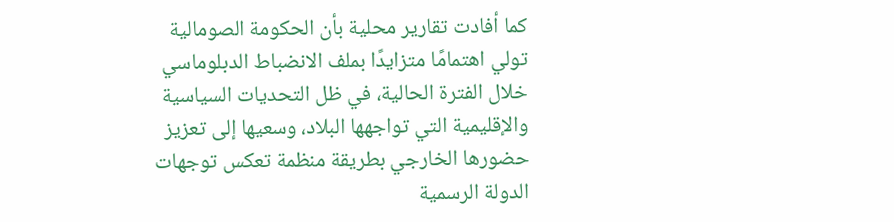كما أفادت تقارير محلية بأن الحكومة الصومالية تولي اهتمامًا متزايدًا بملف الانضباط الدبلوماسي خلال الفترة الحالية، في ظل التحديات السياسية والإقليمية التي تواجهها البلاد، وسعيها إلى تعزيز حضورها الخارجي بطريقة منظمة تعكس توجهات الدولة الرسمية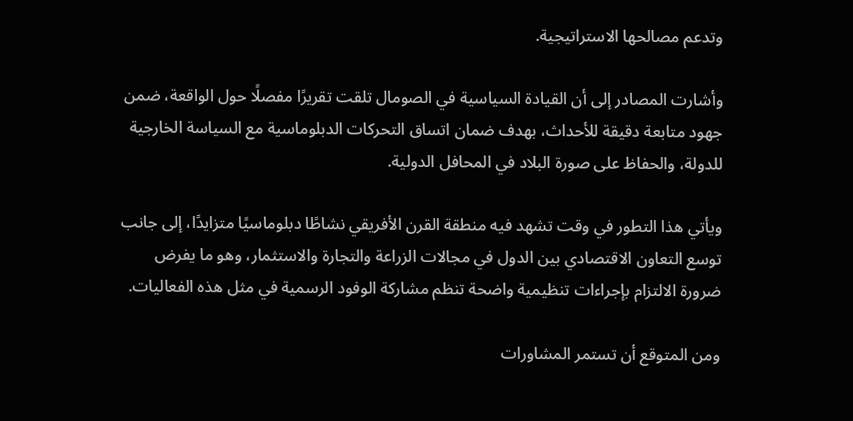وتدعم مصالحها الاستراتيجية.

وأشارت المصادر إلى أن القيادة السياسية في الصومال تلقت تقريرًا مفصلًا حول الواقعة، ضمن جهود متابعة دقيقة للأحداث، بهدف ضمان اتساق التحركات الدبلوماسية مع السياسة الخارجية للدولة، والحفاظ على صورة البلاد في المحافل الدولية.

ويأتي هذا التطور في وقت تشهد فيه منطقة القرن الأفريقي نشاطًا دبلوماسيًا متزايدًا، إلى جانب توسع التعاون الاقتصادي بين الدول في مجالات الزراعة والتجارة والاستثمار، وهو ما يفرض ضرورة الالتزام بإجراءات تنظيمية واضحة تنظم مشاركة الوفود الرسمية في مثل هذه الفعاليات.

ومن المتوقع أن تستمر المشاورات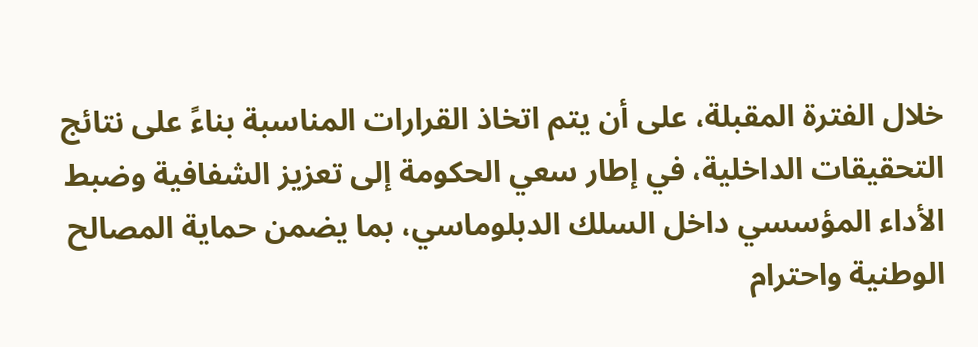خلال الفترة المقبلة، على أن يتم اتخاذ القرارات المناسبة بناءً على نتائج التحقيقات الداخلية، في إطار سعي الحكومة إلى تعزيز الشفافية وضبط الأداء المؤسسي داخل السلك الدبلوماسي، بما يضمن حماية المصالح الوطنية واحترام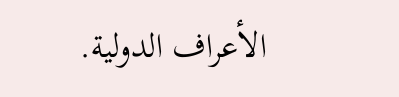الأعراف الدولية.